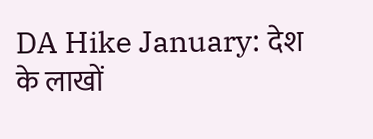DA Hike January: देश के लाखों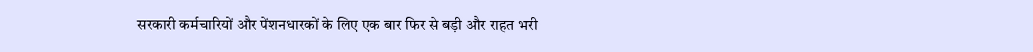सरकारी कर्मचारियों और पेंशनधारकों के लिए एक बार फिर से बड़ी और राहत भरी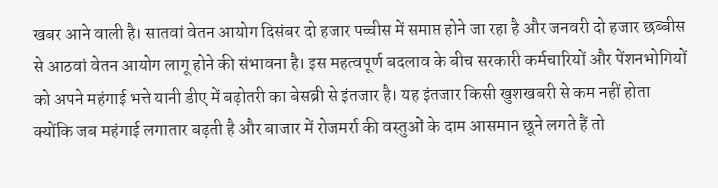खबर आने वाली है। सातवां वेतन आयोग दिसंबर दो हजार पच्चीस में समाप्त होने जा रहा है और जनवरी दो हजार छब्बीस से आठवां वेतन आयोग लागू होने की संभावना है। इस महत्वपूर्ण बदलाव के बीच सरकारी कर्मचारियों और पेंशनभोगियों को अपने महंगाई भत्ते यानी डीए में बढ़ोतरी का बेसब्री से इंतजार है। यह इंतजार किसी खुशखबरी से कम नहीं होता क्योंकि जब महंगाई लगातार बढ़ती है और बाजार में रोजमर्रा की वस्तुओं के दाम आसमान छूने लगते हैं तो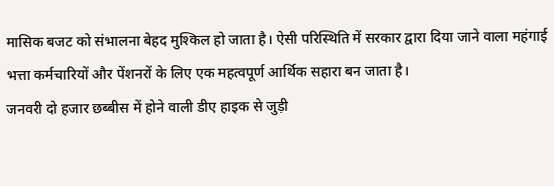मासिक बजट को संभालना बेहद मुश्किल हो जाता है। ऐसी परिस्थिति में सरकार द्वारा दिया जाने वाला महंगाई भत्ता कर्मचारियों और पेंशनरों के लिए एक महत्वपूर्ण आर्थिक सहारा बन जाता है।
जनवरी दो हजार छब्बीस में होने वाली डीए हाइक से जुड़ी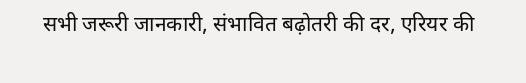सभी जरूरी जानकारी, संभावित बढ़ोतरी की दर, एरियर की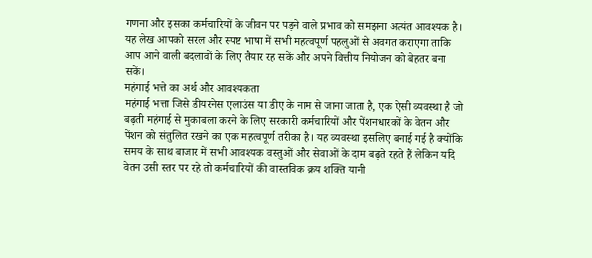गणना और इसका कर्मचारियों के जीवन पर पड़ने वाले प्रभाव को समझना अत्यंत आवश्यक है। यह लेख आपको सरल और स्पष्ट भाषा में सभी महत्वपूर्ण पहलुओं से अवगत कराएगा ताकि आप आने वाली बदलावों के लिए तैयार रह सकें और अपने वित्तीय नियोजन को बेहतर बना सकें।
महंगाई भत्ते का अर्थ और आवश्यकता
महंगाई भत्ता जिसे डीयरनेस एलाउंस या डीए के नाम से जाना जाता है, एक ऐसी व्यवस्था है जो बढ़ती महंगाई से मुकाबला करने के लिए सरकारी कर्मचारियों और पेंशनधारकों के वेतन और पेंशन को संतुलित रखने का एक महत्वपूर्ण तरीका है। यह व्यवस्था इसलिए बनाई गई है क्योंकि समय के साथ बाजार में सभी आवश्यक वस्तुओं और सेवाओं के दाम बढ़ते रहते हैं लेकिन यदि वेतन उसी स्तर पर रहे तो कर्मचारियों की वास्तविक क्रय शक्ति यानी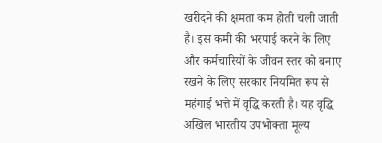खरीदने की क्षमता कम होती चली जाती है। इस कमी की भरपाई करने के लिए और कर्मचारियों के जीवन स्तर को बनाए रखने के लिए सरकार नियमित रूप से महंगाई भत्ते में वृद्धि करती है। यह वृद्धि अखिल भारतीय उपभोक्ता मूल्य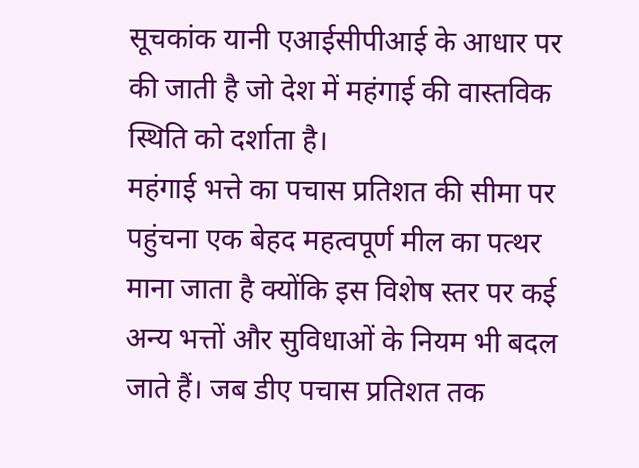सूचकांक यानी एआईसीपीआई के आधार पर की जाती है जो देश में महंगाई की वास्तविक स्थिति को दर्शाता है।
महंगाई भत्ते का पचास प्रतिशत की सीमा पर पहुंचना एक बेहद महत्वपूर्ण मील का पत्थर माना जाता है क्योंकि इस विशेष स्तर पर कई अन्य भत्तों और सुविधाओं के नियम भी बदल जाते हैं। जब डीए पचास प्रतिशत तक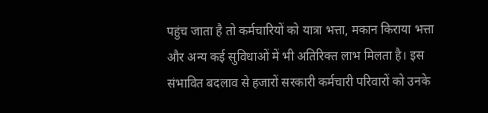पहुंच जाता है तो कर्मचारियों को यात्रा भत्ता, मकान किराया भत्ता और अन्य कई सुविधाओं में भी अतिरिक्त लाभ मिलता है। इस संभावित बदलाव से हजारों सरकारी कर्मचारी परिवारों को उनके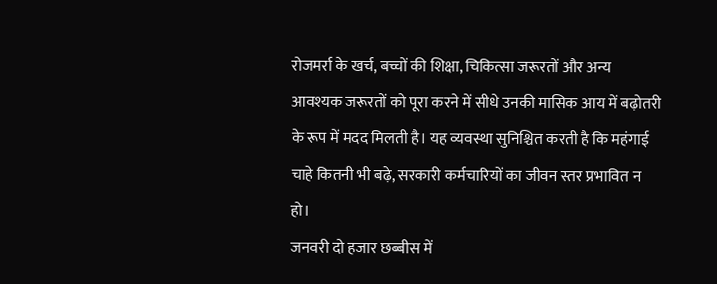रोजमर्रा के खर्च, बच्चों की शिक्षा, चिकित्सा जरूरतों और अन्य आवश्यक जरूरतों को पूरा करने में सीधे उनकी मासिक आय में बढ़ोतरी के रूप में मदद मिलती है। यह व्यवस्था सुनिश्चित करती है कि महंगाई चाहे कितनी भी बढ़े, सरकारी कर्मचारियों का जीवन स्तर प्रभावित न हो।
जनवरी दो हजार छब्बीस में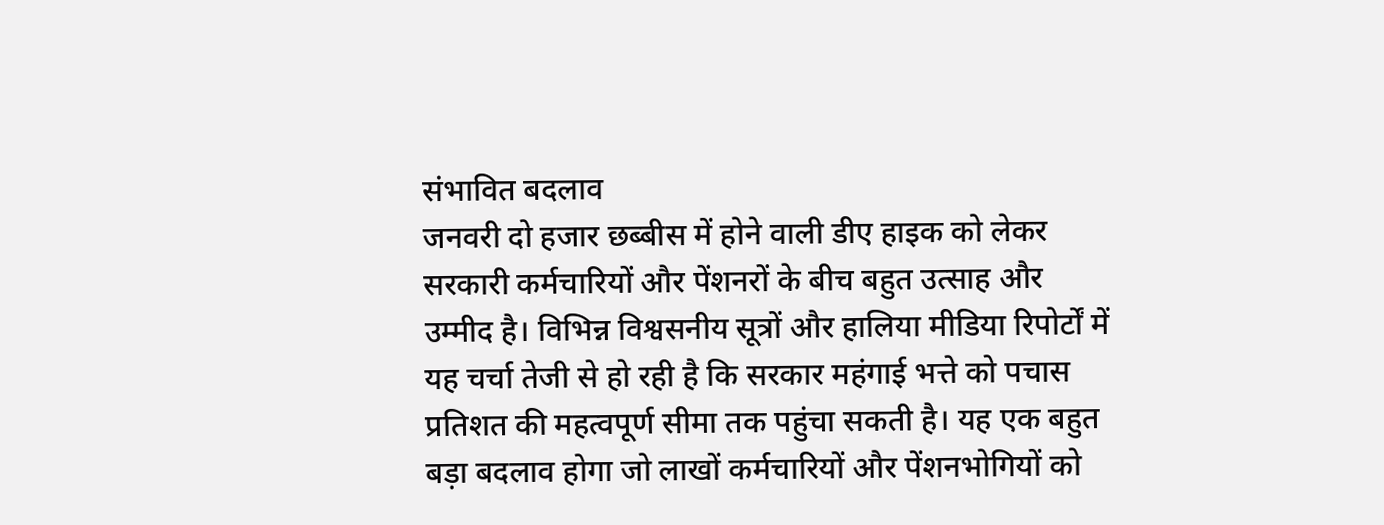संभावित बदलाव
जनवरी दो हजार छब्बीस में होने वाली डीए हाइक को लेकर सरकारी कर्मचारियों और पेंशनरों के बीच बहुत उत्साह और उम्मीद है। विभिन्न विश्वसनीय सूत्रों और हालिया मीडिया रिपोर्टों में यह चर्चा तेजी से हो रही है कि सरकार महंगाई भत्ते को पचास प्रतिशत की महत्वपूर्ण सीमा तक पहुंचा सकती है। यह एक बहुत बड़ा बदलाव होगा जो लाखों कर्मचारियों और पेंशनभोगियों को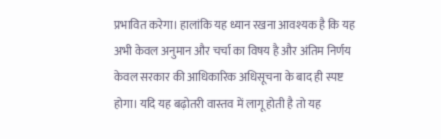प्रभावित करेगा। हालांकि यह ध्यान रखना आवश्यक है कि यह अभी केवल अनुमान और चर्चा का विषय है और अंतिम निर्णय केवल सरकार की आधिकारिक अधिसूचना के बाद ही स्पष्ट होगा। यदि यह बढ़ोतरी वास्तव में लागू होती है तो यह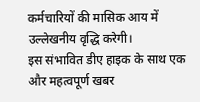कर्मचारियों की मासिक आय में उल्लेखनीय वृद्धि करेगी।
इस संभावित डीए हाइक के साथ एक और महत्वपूर्ण खबर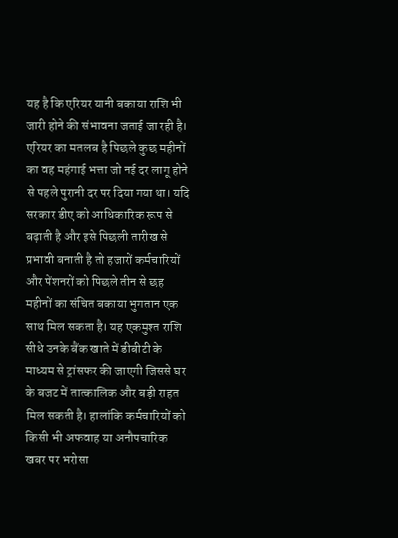यह है कि एरियर यानी बकाया राशि भी जारी होने की संभावना जताई जा रही है। एरियर का मतलब है पिछले कुछ महीनों का वह महंगाई भत्ता जो नई दर लागू होने से पहले पुरानी दर पर दिया गया था। यदि सरकार डीए को आधिकारिक रूप से बढ़ाती है और इसे पिछली तारीख से प्रभावी बनाती है तो हजारों कर्मचारियों और पेंशनरों को पिछले तीन से छह महीनों का संचित बकाया भुगतान एक साथ मिल सकता है। यह एकमुश्त राशि सीधे उनके बैंक खाते में डीबीटी के माध्यम से ट्रांसफर की जाएगी जिससे घर के बजट में तात्कालिक और बड़ी राहत मिल सकती है। हालांकि कर्मचारियों को किसी भी अफवाह या अनौपचारिक खबर पर भरोसा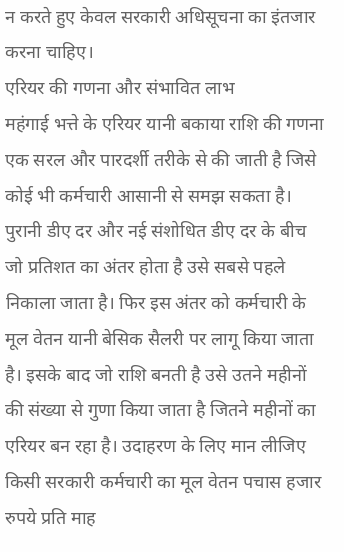न करते हुए केवल सरकारी अधिसूचना का इंतजार करना चाहिए।
एरियर की गणना और संभावित लाभ
महंगाई भत्ते के एरियर यानी बकाया राशि की गणना एक सरल और पारदर्शी तरीके से की जाती है जिसे कोई भी कर्मचारी आसानी से समझ सकता है। पुरानी डीए दर और नई संशोधित डीए दर के बीच जो प्रतिशत का अंतर होता है उसे सबसे पहले निकाला जाता है। फिर इस अंतर को कर्मचारी के मूल वेतन यानी बेसिक सैलरी पर लागू किया जाता है। इसके बाद जो राशि बनती है उसे उतने महीनों की संख्या से गुणा किया जाता है जितने महीनों का एरियर बन रहा है। उदाहरण के लिए मान लीजिए किसी सरकारी कर्मचारी का मूल वेतन पचास हजार रुपये प्रति माह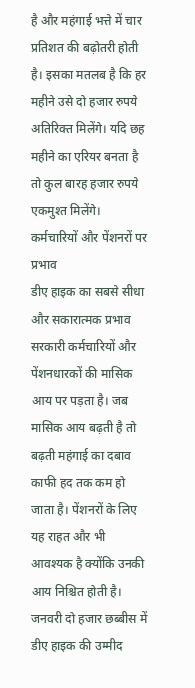है और महंगाई भत्ते में चार प्रतिशत की बढ़ोतरी होती है। इसका मतलब है कि हर महीने उसे दो हजार रुपये अतिरिक्त मिलेंगे। यदि छह महीने का एरियर बनता है तो कुल बारह हजार रुपये एकमुश्त मिलेंगे।
कर्मचारियों और पेंशनरों पर प्रभाव
डीए हाइक का सबसे सीधा और सकारात्मक प्रभाव सरकारी कर्मचारियों और पेंशनधारकों की मासिक आय पर पड़ता है। जब मासिक आय बढ़ती है तो बढ़ती महंगाई का दबाव काफी हद तक कम हो जाता है। पेंशनरों के लिए यह राहत और भी आवश्यक है क्योंकि उनकी आय निश्चित होती है।
जनवरी दो हजार छब्बीस में डीए हाइक की उम्मीद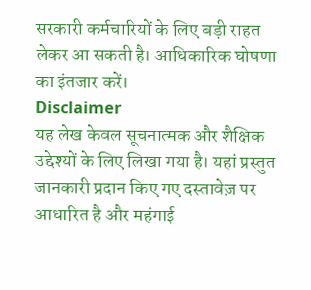सरकारी कर्मचारियों के लिए बड़ी राहत लेकर आ सकती है। आधिकारिक घोषणा का इंतजार करें।
Disclaimer
यह लेख केवल सूचनात्मक और शैक्षिक उद्देश्यों के लिए लिखा गया है। यहां प्रस्तुत जानकारी प्रदान किए गए दस्तावेज़ पर आधारित है और महंगाई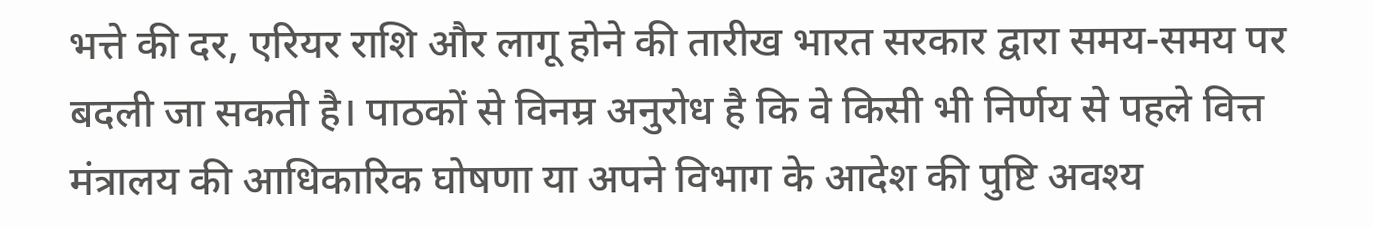भत्ते की दर, एरियर राशि और लागू होने की तारीख भारत सरकार द्वारा समय-समय पर बदली जा सकती है। पाठकों से विनम्र अनुरोध है कि वे किसी भी निर्णय से पहले वित्त मंत्रालय की आधिकारिक घोषणा या अपने विभाग के आदेश की पुष्टि अवश्य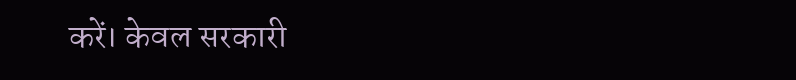करें। केवल सरकारी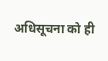अधिसूचना को ही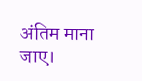अंतिम माना जाए।